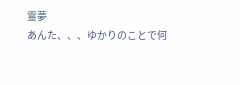霊夢
あんた、、、ゆかりのことで何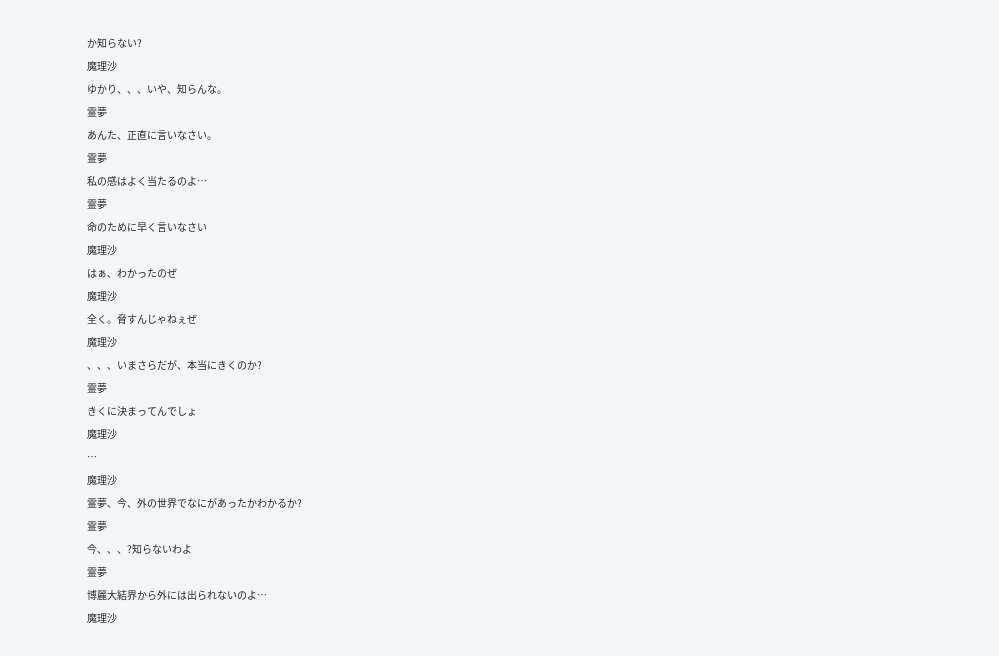か知らない?
魔理沙
ゆかり、、、いや、知らんな。
霊夢
あんた、正直に言いなさい。
霊夢
私の感はよく当たるのよ…
霊夢
命のために早く言いなさい
魔理沙
はぁ、わかったのぜ
魔理沙
全く。脅すんじゃねぇぜ
魔理沙
、、、いまさらだが、本当にきくのか?
霊夢
きくに決まってんでしょ
魔理沙
…
魔理沙
霊夢、今、外の世界でなにがあったかわかるか?
霊夢
今、、、?知らないわよ
霊夢
博麗大結界から外には出られないのよ…
魔理沙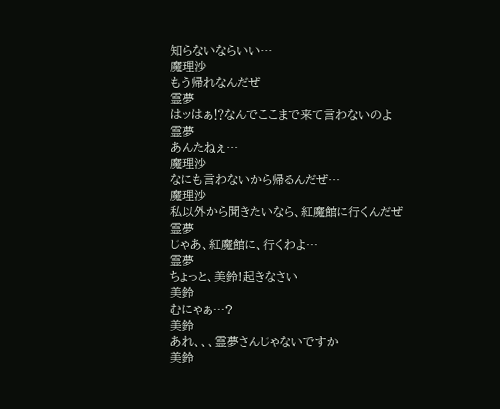知らないならいい…
魔理沙
もう帰れなんだぜ
霊夢
はッはぁ⁉なんでここまで来て言わないのよ
霊夢
あんたねぇ…
魔理沙
なにも言わないから帰るんだぜ…
魔理沙
私以外から聞きたいなら、紅魔館に行くんだぜ
霊夢
じゃあ、紅魔館に、行くわよ…
霊夢
ちょっと、美鈴!起きなさい
美鈴
むにゃぁ…?
美鈴
あれ、、、霊夢さんじゃないですか
美鈴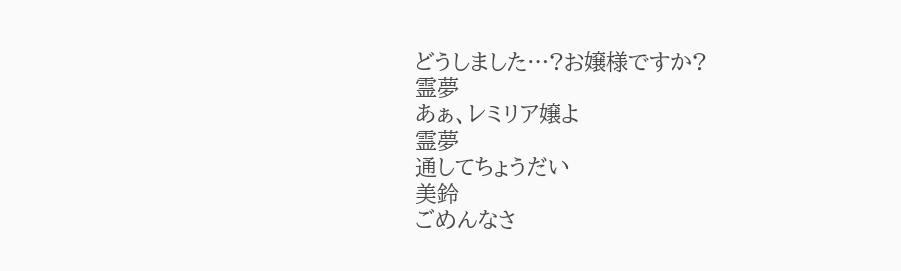どうしました…?お嬢様ですか?
霊夢
あぁ、レミリア嬢よ
霊夢
通してちょうだい
美鈴
ごめんなさ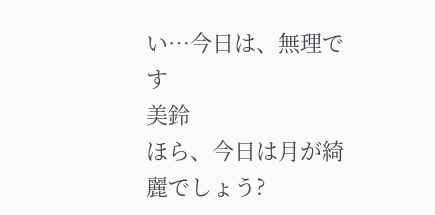い…今日は、無理です
美鈴
ほら、今日は月が綺麗でしょう?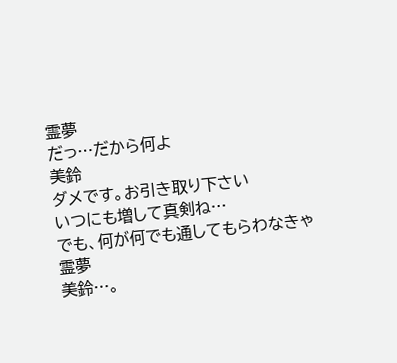霊夢
だっ…だから何よ
美鈴
ダメです。お引き取り下さい
いつにも増して真剣ね…
でも、何が何でも通してもらわなきゃ
霊夢
美鈴…。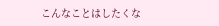こんなことはしたくな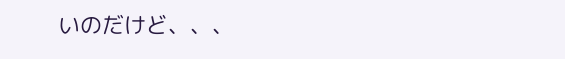いのだけど、、、